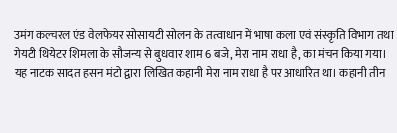उमंग कल्चरल एंड वेलफेयर सोसायटी सोलन के तत्वाधान में भाषा कला एवं संस्कृति विभाग तथा गेयटी थियेटर शिमला के सौजन्य से बुधवार शाम 6 बजे, मेरा नाम राधा है, का मंचन किया गया। यह नाटक सादत हसन मंटो द्वारा लिखित कहानी मेरा नाम राधा है पर आधारित था। कहानी तीन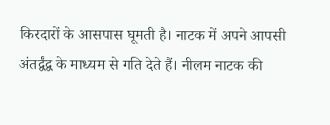किरदारों के आसपास घूमती है। नाटक में अपने आपसी अंतर्द्वंद्व के माध्यम से गति देते हैं। नीलम नाटक की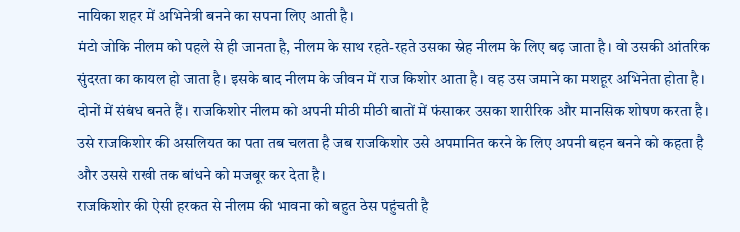नायिका शहर में अभिनेत्री बनने का सपना लिए आती है।
मंटो जोकि नीलम को पहले से ही जानता है, नीलम के साथ रहते-रहते उसका स्नेह नीलम के लिए बढ़ जाता है। वो उसकी आंतरिक सुंदरता का कायल हो जाता है। इसके बाद नीलम के जीवन में राज किशोर आता है। वह उस जमाने का मशहूर अभिनेता होता है। दोनों में संबंध बनते हैं। राजकिशोर नीलम को अपनी मीठी मीठी बातों में फंसाकर उसका शारीरिक और मानसिक शोषण करता है। उसे राजकिशोर की असलियत का पता तब चलता है जब राजकिशोर उसे अपमानित करने के लिए अपनी बहन बनने को कहता है और उससे राखी तक बांधने को मजबूर कर देता है।
राजकिशोर की ऐसी हरकत से नीलम की भावना को बहुत ठेस पहुंचती है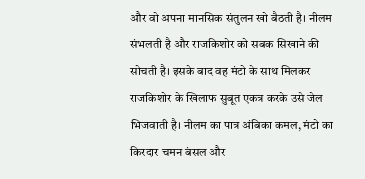और वो अपना मानसिक संतुलन खो बैठती है। नीलम संभलती है और राजकिशोर को सबक सिखाने की सोचती है। इसके बाद वह मंटो के साथ मिलकर राजकिशोर के खिलाफ सुबूत एकत्र करके उसे जेल भिजवाती है। नीलम का पात्र अंबिका कमल, मंटो का किरदार चमन बंसल और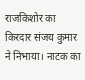राजकिशोर का किरदार संजय कुमार ने निभाया। नाटक का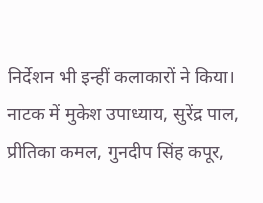निर्देशन भी इन्हीं कलाकारों ने किया। नाटक में मुकेश उपाध्याय, सुरेंद्र पाल, प्रीतिका कमल, गुनदीप सिंह कपूर,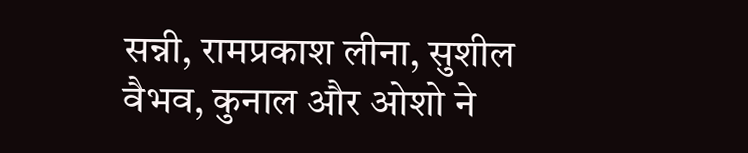सन्नी, रामप्रकाश लीना, सुशील वैभव, कुनाल और ओशो ने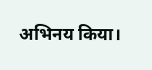अभिनय किया।